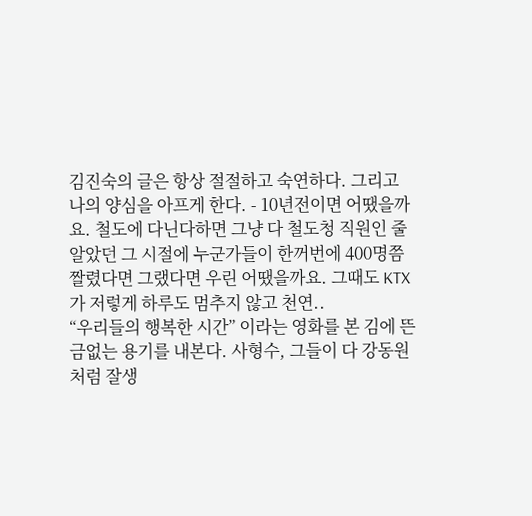김진숙의 글은 항상 절절하고 숙연하다. 그리고 나의 양심을 아프게 한다. - 10년전이면 어땠을까요. 철도에 다닌다하면 그냥 다 철도청 직원인 줄 알았던 그 시절에 누군가들이 한꺼번에 400명쯤 짤렸다면 그랬다면 우린 어땠을까요. 그때도 KTX가 저렇게 하루도 멈추지 않고 천연..
“우리들의 행복한 시간” 이라는 영화를 본 김에 뜬금없는 용기를 내본다. 사형수, 그들이 다 강동원처럼 잘생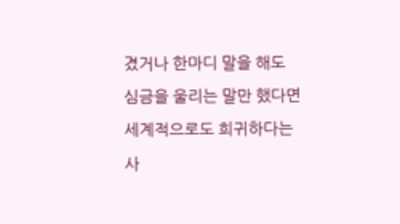겼거나 한마디 말을 해도 심금을 울리는 말만 했다면 세계적으로도 희귀하다는 사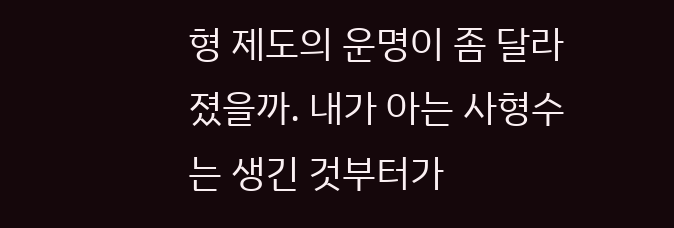형 제도의 운명이 좀 달라졌을까. 내가 아는 사형수는 생긴 것부터가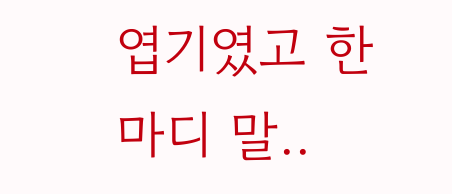엽기였고 한마디 말..